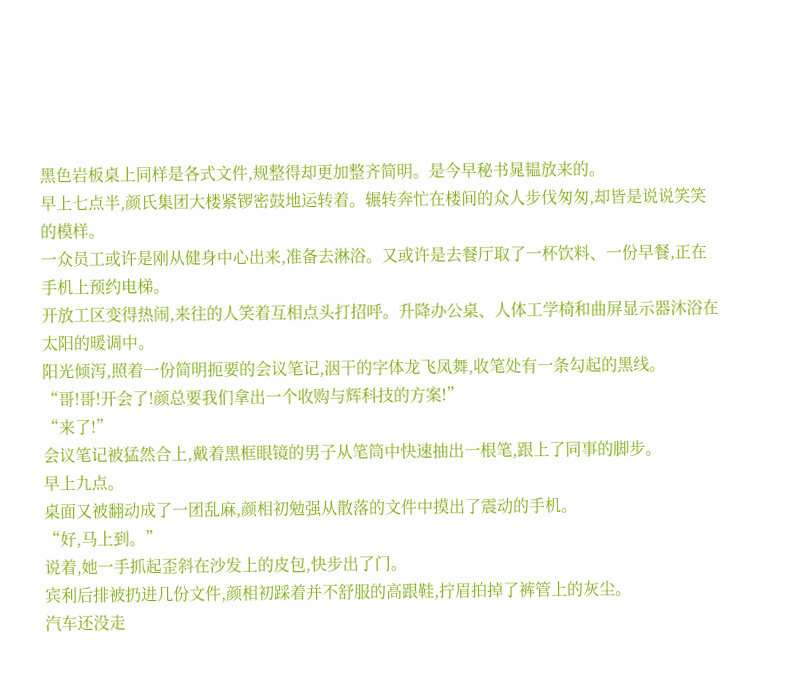黑色岩板桌上同样是各式文件,规整得却更加整齐简明。是今早秘书晁韫放来的。
早上七点半,颜氏集团大楼紧锣密鼓地运转着。辗转奔忙在楼间的众人步伐匆匆,却皆是说说笑笑的模样。
一众员工或许是刚从健身中心出来,准备去淋浴。又或许是去餐厅取了一杯饮料、一份早餐,正在手机上预约电梯。
开放工区变得热闹,来往的人笑着互相点头打招呼。升降办公桌、人体工学椅和曲屏显示器沐浴在太阳的暖调中。
阳光倾泻,照着一份简明扼要的会议笔记,洇干的字体龙飞凤舞,收笔处有一条勾起的黑线。
“哥!哥!开会了!颜总要我们拿出一个收购与辉科技的方案!”
“来了!”
会议笔记被猛然合上,戴着黑框眼镜的男子从笔筒中快速抽出一根笔,跟上了同事的脚步。
早上九点。
桌面又被翻动成了一团乱麻,颜相初勉强从散落的文件中摸出了震动的手机。
“好,马上到。”
说着,她一手抓起歪斜在沙发上的皮包,快步出了门。
宾利后排被扔进几份文件,颜相初踩着并不舒服的高跟鞋,拧眉拍掉了裤管上的灰尘。
汽车还没走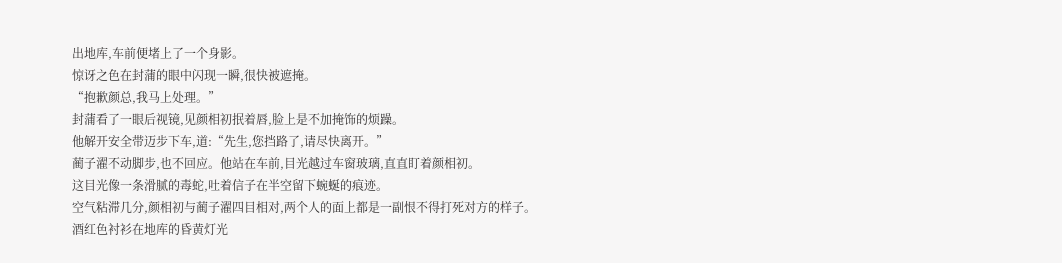出地库,车前便堵上了一个身影。
惊讶之色在封蒲的眼中闪现一瞬,很快被遮掩。
“抱歉颜总,我马上处理。”
封蒲看了一眼后视镜,见颜相初抿着唇,脸上是不加掩饰的烦躁。
他解开安全带迈步下车,道:“先生,您挡路了,请尽快离开。”
蔺子濯不动脚步,也不回应。他站在车前,目光越过车窗玻璃,直直盯着颜相初。
这目光像一条滑腻的毒蛇,吐着信子在半空留下蜿蜒的痕迹。
空气粘滞几分,颜相初与蔺子濯四目相对,两个人的面上都是一副恨不得打死对方的样子。
酒红色衬衫在地库的昏黄灯光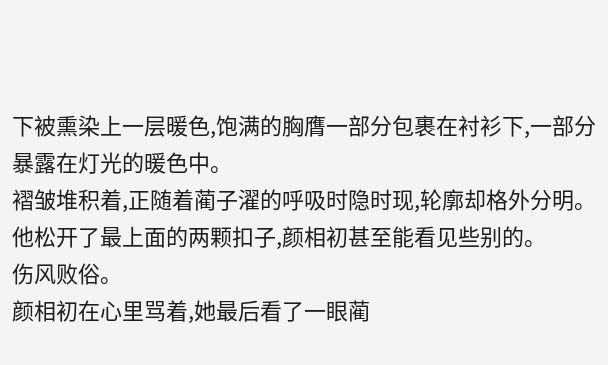下被熏染上一层暖色,饱满的胸膺一部分包裹在衬衫下,一部分暴露在灯光的暖色中。
褶皱堆积着,正随着蔺子濯的呼吸时隐时现,轮廓却格外分明。
他松开了最上面的两颗扣子,颜相初甚至能看见些别的。
伤风败俗。
颜相初在心里骂着,她最后看了一眼蔺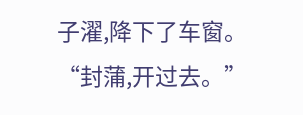子濯,降下了车窗。
“封蒲,开过去。”